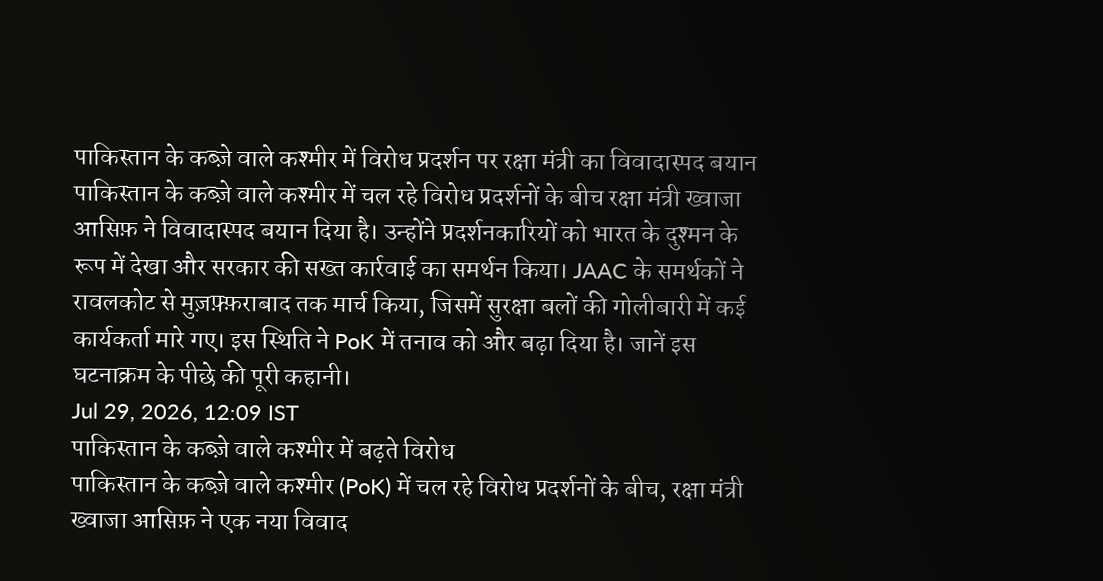पाकिस्तान के कब्ज़े वाले कश्मीर में विरोध प्रदर्शन पर रक्षा मंत्री का विवादास्पद बयान
पाकिस्तान के कब्ज़े वाले कश्मीर में चल रहे विरोध प्रदर्शनों के बीच रक्षा मंत्री ख्वाजा आसिफ़ ने विवादास्पद बयान दिया है। उन्होंने प्रदर्शनकारियों को भारत के दुश्मन के रूप में देखा और सरकार की सख्त कार्रवाई का समर्थन किया। JAAC के समर्थकों ने रावलकोट से मुज़फ़्फ़राबाद तक मार्च किया, जिसमें सुरक्षा बलों की गोलीबारी में कई कार्यकर्ता मारे गए। इस स्थिति ने PoK में तनाव को और बढ़ा दिया है। जानें इस घटनाक्रम के पीछे की पूरी कहानी।
Jul 29, 2026, 12:09 IST
पाकिस्तान के कब्ज़े वाले कश्मीर में बढ़ते विरोध
पाकिस्तान के कब्ज़े वाले कश्मीर (PoK) में चल रहे विरोध प्रदर्शनों के बीच, रक्षा मंत्री ख्वाजा आसिफ़ ने एक नया विवाद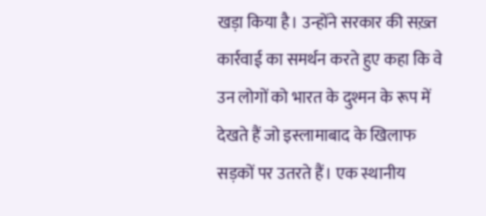खड़ा किया है। उन्होंने सरकार की सख़्त कार्रवाई का समर्थन करते हुए कहा कि वे उन लोगों को भारत के दुश्मन के रूप में देखते हैं जो इस्लामाबाद के खिलाफ सड़कों पर उतरते हैं। एक स्थानीय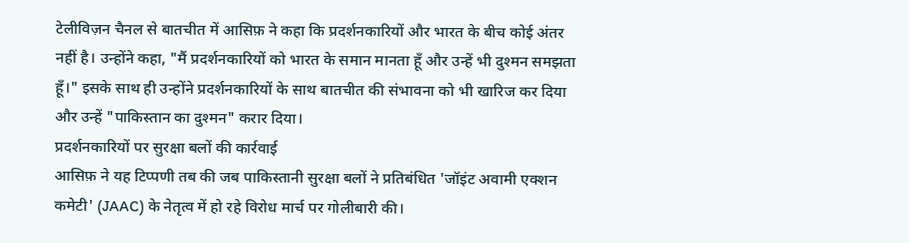टेलीविज़न चैनल से बातचीत में आसिफ़ ने कहा कि प्रदर्शनकारियों और भारत के बीच कोई अंतर नहीं है। उन्होंने कहा, "मैं प्रदर्शनकारियों को भारत के समान मानता हूँ और उन्हें भी दुश्मन समझता हूँ।" इसके साथ ही उन्होंने प्रदर्शनकारियों के साथ बातचीत की संभावना को भी खारिज कर दिया और उन्हें "पाकिस्तान का दुश्मन" करार दिया।
प्रदर्शनकारियों पर सुरक्षा बलों की कार्रवाई
आसिफ़ ने यह टिप्पणी तब की जब पाकिस्तानी सुरक्षा बलों ने प्रतिबंधित 'जॉइंट अवामी एक्शन कमेटी' (JAAC) के नेतृत्व में हो रहे विरोध मार्च पर गोलीबारी की।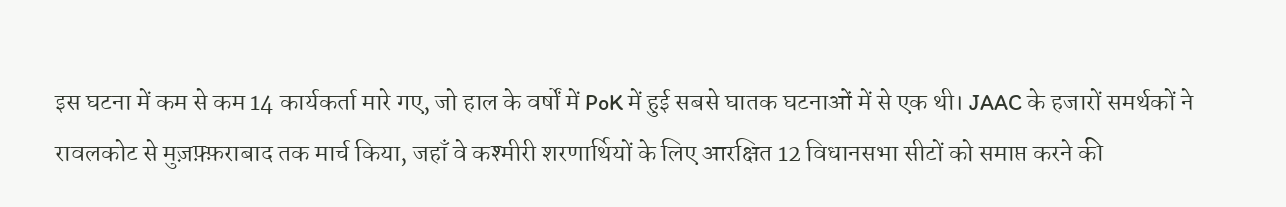इस घटना में कम से कम 14 कार्यकर्ता मारे गए, जो हाल के वर्षों में PoK में हुई सबसे घातक घटनाओं में से एक थी। JAAC के हजारों समर्थकों ने रावलकोट से मुज़फ़्फ़राबाद तक मार्च किया, जहाँ वे कश्मीरी शरणार्थियों के लिए आरक्षित 12 विधानसभा सीटों को समाप्त करने की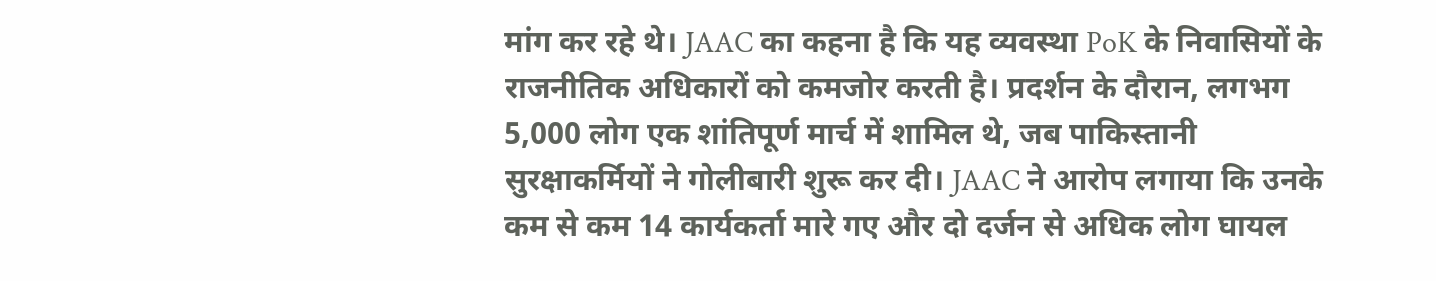मांग कर रहे थे। JAAC का कहना है कि यह व्यवस्था PoK के निवासियों के राजनीतिक अधिकारों को कमजोर करती है। प्रदर्शन के दौरान, लगभग 5,000 लोग एक शांतिपूर्ण मार्च में शामिल थे, जब पाकिस्तानी सुरक्षाकर्मियों ने गोलीबारी शुरू कर दी। JAAC ने आरोप लगाया कि उनके कम से कम 14 कार्यकर्ता मारे गए और दो दर्जन से अधिक लोग घायल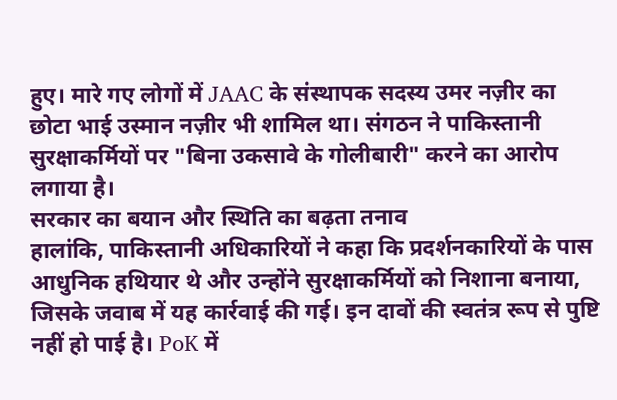हुए। मारे गए लोगों में JAAC के संस्थापक सदस्य उमर नज़ीर का छोटा भाई उस्मान नज़ीर भी शामिल था। संगठन ने पाकिस्तानी सुरक्षाकर्मियों पर "बिना उकसावे के गोलीबारी" करने का आरोप लगाया है।
सरकार का बयान और स्थिति का बढ़ता तनाव
हालांकि, पाकिस्तानी अधिकारियों ने कहा कि प्रदर्शनकारियों के पास आधुनिक हथियार थे और उन्होंने सुरक्षाकर्मियों को निशाना बनाया, जिसके जवाब में यह कार्रवाई की गई। इन दावों की स्वतंत्र रूप से पुष्टि नहीं हो पाई है। PoK में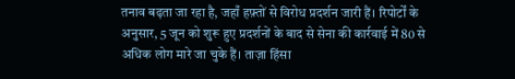तनाव बढ़ता जा रहा है, जहाँ हफ़्तों से विरोध प्रदर्शन जारी हैं। रिपोर्टों के अनुसार, 5 जून को शुरू हुए प्रदर्शनों के बाद से सेना की कार्रवाई में 80 से अधिक लोग मारे जा चुके हैं। ताज़ा हिंसा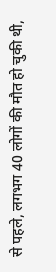से पहले, लगभग 40 लोगों की मौत हो चुकी थी,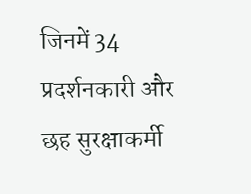जिनमें 34 प्रदर्शनकारी और छह सुरक्षाकर्मी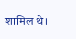शामिल थे।